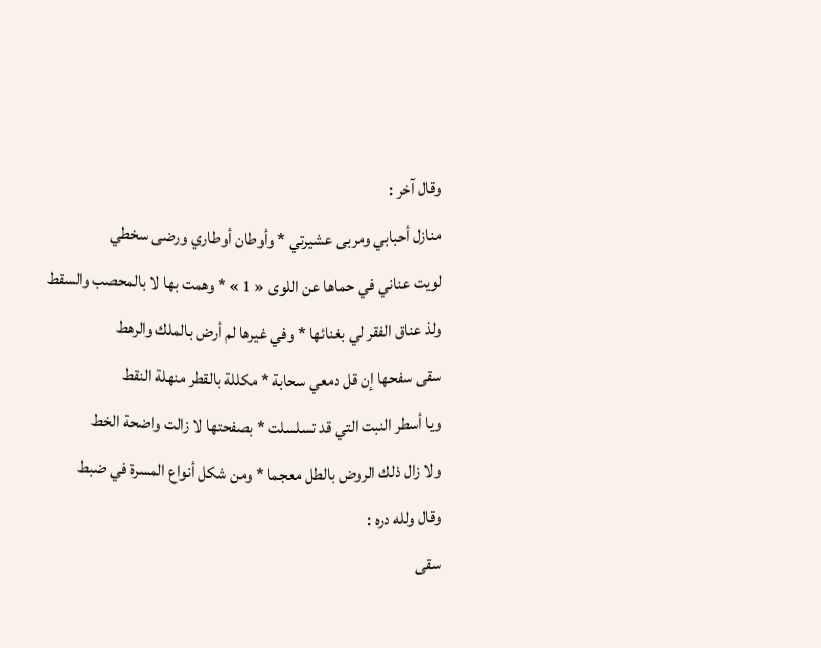وقال آخر :
منازل أحبابي ومربى عشيرتي * وأوطان أوطاري ورضى سخطي
لويت عناني في حماها عن اللوى « 1 » * وهمت بها لا بالمحصب والسقط
ولذ عناق الفقر لي بغنائها * وفي غيرها لم أرض بالملك والرهط
سقى سفحها إن قل دمعي سحابة * مكللة بالقطر منهلة النقط
ويا أسطر النبت التي قد تسلسلت * بصفحتها لا زالت واضحة الخط
ولا زال ذلك الروض بالطل معجما * ومن شكل أنواع المسرة في ضبط
وقال ولله دره :
سقى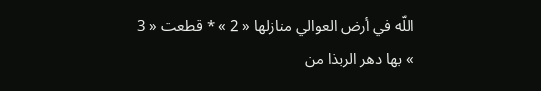اللّه في أرض العوالي منازلها « 2 » * قطعت « 3 » بها دهر الربذا من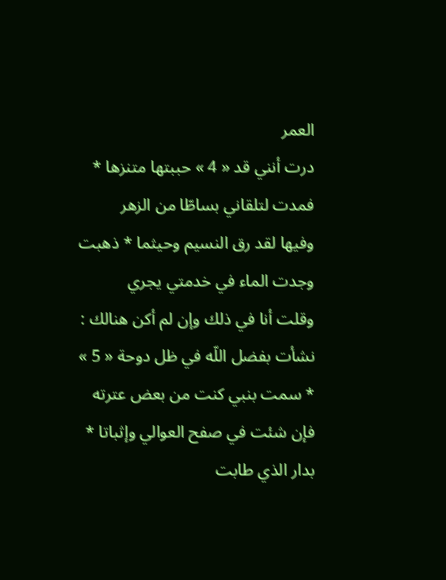العمر
درت أنني قد « 4 » حببتها متنزها * فمدت لتلقاني بساطّا من الزهر
وفيها لقد رق النسيم وحيثما * ذهبت وجدت الماء في خدمتي يجري
وقلت أنا في ذلك وإن لم أكن هنالك :
نشأت بفضل اللّه في ظل دوحة « 5 » * سمت بنبي كنت من بعض عترته
فإن شئت في صفح العوالي وإثباتا * بدار الذي طابت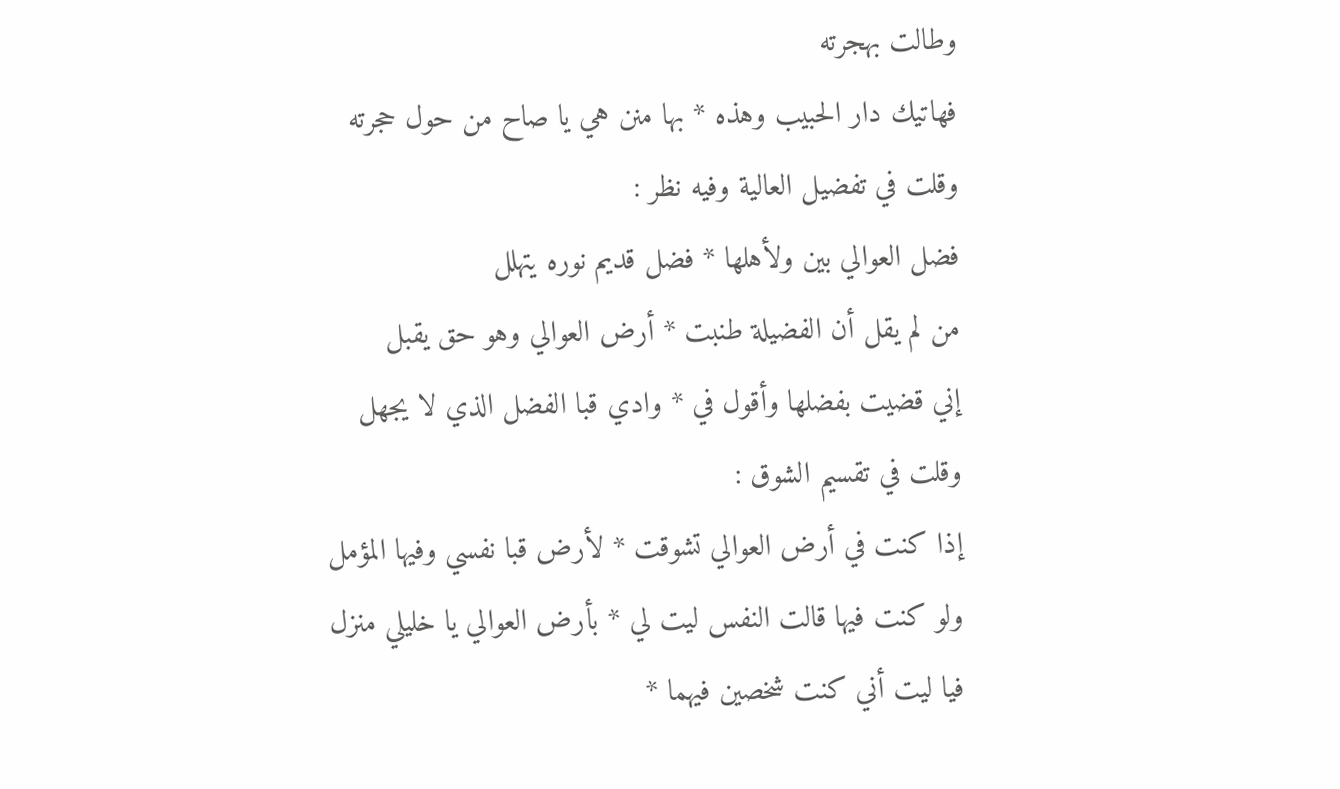وطالت بهجرته
فهاتيك دار الحبيب وهذه * بها منن هي يا صاح من حول حجرته
وقلت في تفضيل العالية وفيه نظر :
فضل العوالي بين ولأهلها * فضل قديم نوره يتهلل
من لم يقل أن الفضيلة طنبت * أرض العوالي وهو حق يقبل
إني قضيت بفضلها وأقول في * وادي قبا الفضل الذي لا يجهل
وقلت في تقسيم الشوق :
إذا كنت في أرض العوالي تشوقت * لأرض قبا نفسي وفيها المؤمل
ولو كنت فيها قالت النفس ليت لي * بأرض العوالي يا خليلي منزل
فيا ليت أني كنت شخصين فيهما *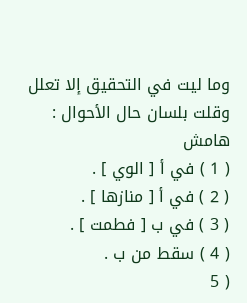وما ليت في التحقيق إلا تعلل
وقلت بلسان حال الأحوال :
هامش
( 1 ) في أ [ الوي ] .
( 2 ) في أ [ منازها ] .
( 3 ) في ب [ فطمت ] .
( 4 ) سقط من ب .
( 5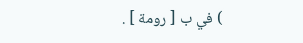) في ب [ رومة ] .